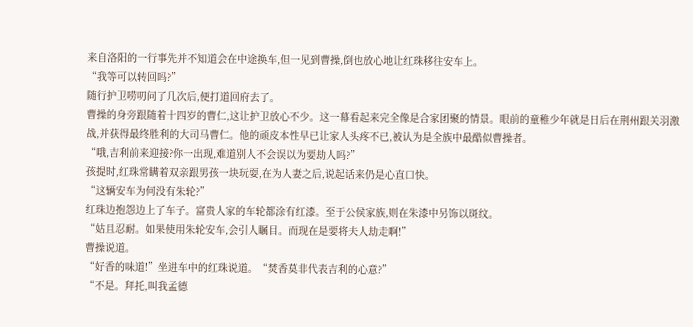来自洛阳的一行事先并不知道会在中途换车,但一见到曹操,倒也放心地让红珠移往安车上。
“我等可以转回吗?”
随行护卫唠叨问了几次后,便打道回府去了。
曹操的身旁跟随着十四岁的曹仁,这让护卫放心不少。这一幕看起来完全像是合家团聚的情景。眼前的童稚少年就是日后在荆州跟关羽激战,并获得最终胜利的大司马曹仁。他的顽皮本性早已让家人头疼不已,被认为是全族中最酷似曹操者。
“哦,吉利前来迎接?你一出现,难道别人不会误以为要劫人吗?”
孩提时,红珠常瞒着双亲跟男孩一块玩耍,在为人妻之后,说起话来仍是心直口快。
“这辆安车为何没有朱轮?”
红珠边抱怨边上了车子。富贵人家的车轮都涂有红漆。至于公侯家族,则在朱漆中另饰以斑纹。
“姑且忍耐。如果使用朱轮安车,会引人瞩目。而现在是要将夫人劫走啊!”
曹操说道。
“好香的味道!”坐进车中的红珠说道。“焚香莫非代表吉利的心意?”
“不是。拜托,叫我孟德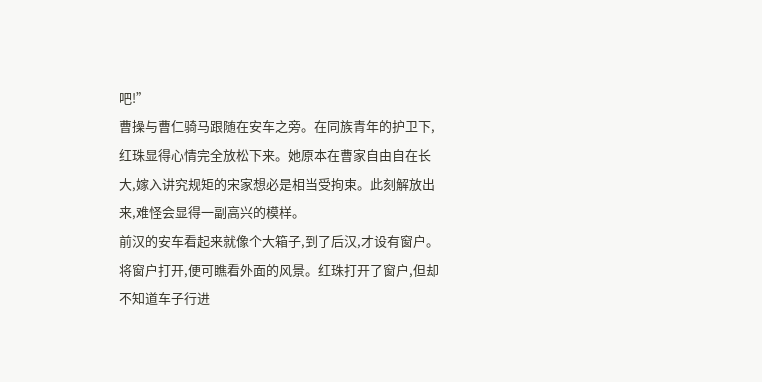吧!”
曹操与曹仁骑马跟随在安车之旁。在同族青年的护卫下,红珠显得心情完全放松下来。她原本在曹家自由自在长大,嫁入讲究规矩的宋家想必是相当受拘束。此刻解放出来,难怪会显得一副高兴的模样。
前汉的安车看起来就像个大箱子,到了后汉,才设有窗户。将窗户打开,便可瞧看外面的风景。红珠打开了窗户,但却不知道车子行进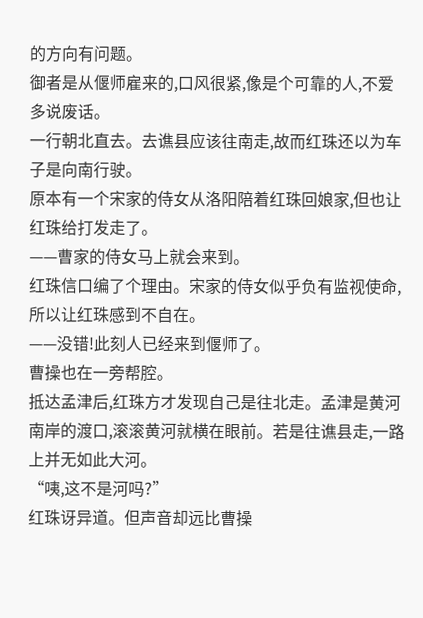的方向有问题。
御者是从偃师雇来的,口风很紧,像是个可靠的人,不爱多说废话。
一行朝北直去。去谯县应该往南走,故而红珠还以为车子是向南行驶。
原本有一个宋家的侍女从洛阳陪着红珠回娘家,但也让红珠给打发走了。
——曹家的侍女马上就会来到。
红珠信口编了个理由。宋家的侍女似乎负有监视使命,所以让红珠感到不自在。
——没错!此刻人已经来到偃师了。
曹操也在一旁帮腔。
抵达孟津后,红珠方才发现自己是往北走。孟津是黄河南岸的渡口,滚滚黄河就横在眼前。若是往谯县走,一路上并无如此大河。
“咦,这不是河吗?”
红珠讶异道。但声音却远比曹操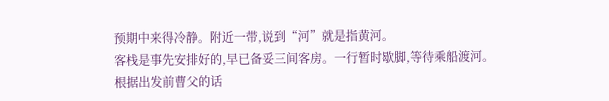预期中来得冷静。附近一带,说到“河”就是指黄河。
客栈是事先安排好的,早已备妥三间客房。一行暂时歇脚,等待乘船渡河。
根据出发前曹父的话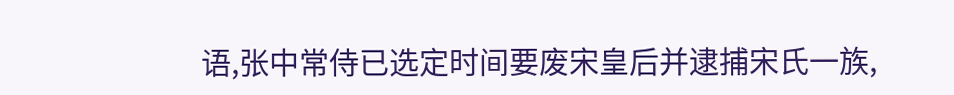语,张中常侍已选定时间要废宋皇后并逮捕宋氏一族,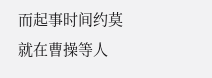而起事时间约莫就在曹操等人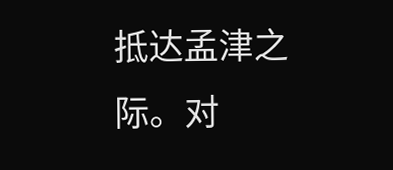抵达孟津之际。对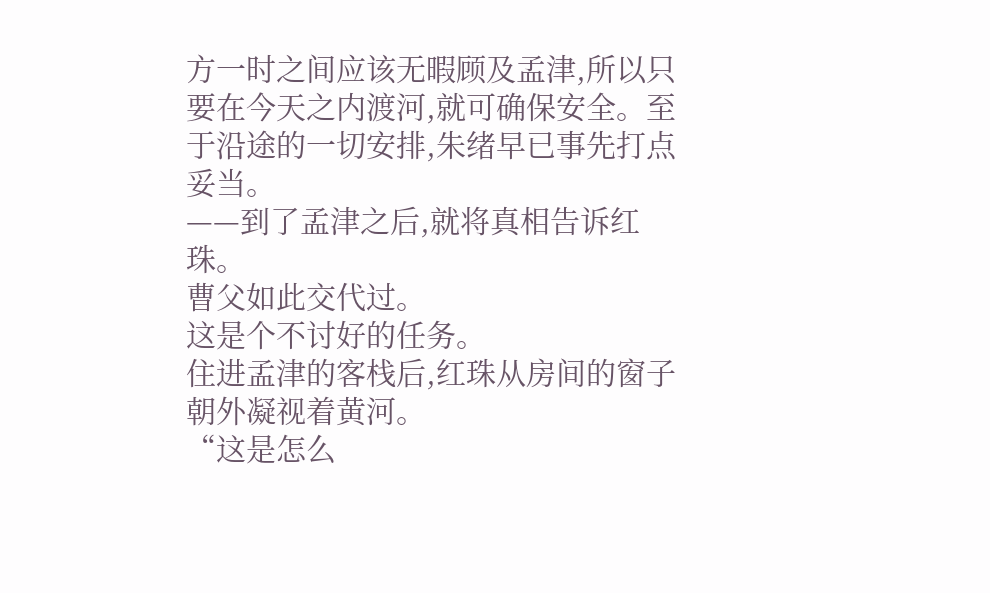方一时之间应该无暇顾及孟津,所以只要在今天之内渡河,就可确保安全。至于沿途的一切安排,朱绪早已事先打点妥当。
——到了孟津之后,就将真相告诉红珠。
曹父如此交代过。
这是个不讨好的任务。
住进孟津的客栈后,红珠从房间的窗子朝外凝视着黄河。
“这是怎么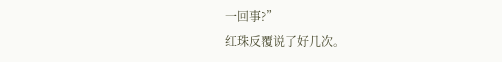一回事?”
红珠反覆说了好几次。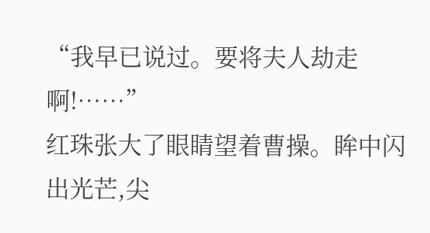“我早已说过。要将夫人劫走啊!……”
红珠张大了眼睛望着曹操。眸中闪出光芒,尖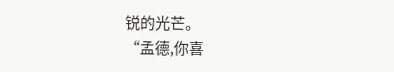锐的光芒。
“孟德,你喜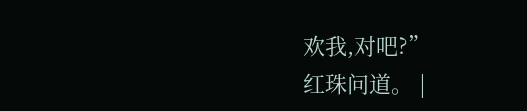欢我,对吧?”
红珠问道。 |